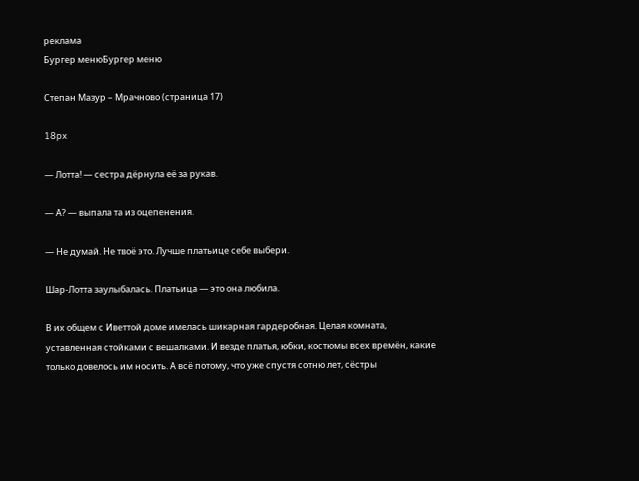реклама
Бургер менюБургер меню

Степан Мазур – Мрачново (страница 17)

18px

— Лотта! — сестра дёрнула её за рукав.

— А? — выпала та из оцепенения.

— Не думай. Не твоё это. Лучше платьице себе выбери.

Шар-Лотта заулыбалась. Платьица — это она любила.

В их общем с Иветтой доме имелась шикарная гардеробная. Целая комната, уставленная стойками с вешалками. И везде платья, юбки, костюмы всех времён, какие только довелось им носить. А всё потому, что уже спустя сотню лет, сёстры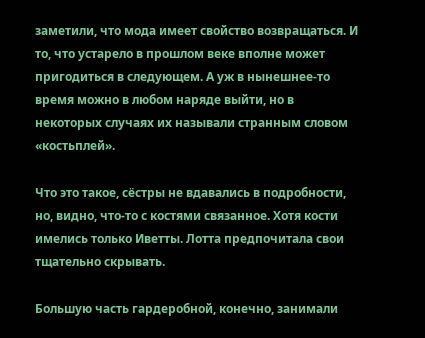заметили, что мода имеет свойство возвращаться. И то, что устарело в прошлом веке вполне может пригодиться в следующем. А уж в нынешнее-то время можно в любом наряде выйти, но в некоторых случаях их называли странным словом «костьплей».

Что это такое, сёстры не вдавались в подробности, но, видно, что-то с костями связанное. Хотя кости имелись только Иветты. Лотта предпочитала свои тщательно скрывать.

Большую часть гардеробной, конечно, занимали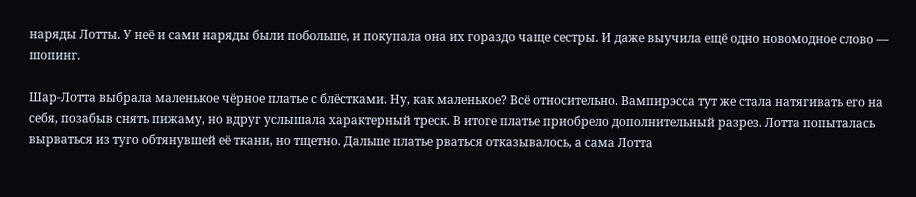наряды Лотты. У неё и сами наряды были побольше, и покупала она их гораздо чаще сестры. И даже выучила ещё одно новомодное слово — шопинг.

Шар-Лотта выбрала маленькое чёрное платье с блёстками. Ну, как маленькое? Всё относительно. Вампирэсса тут же стала натягивать его на себя, позабыв снять пижаму, но вдруг услышала характерный треск. В итоге платье приобрело дополнительный разрез. Лотта попыталась вырваться из туго обтянувшей её ткани, но тщетно. Дальше платье рваться отказывалось, а сама Лотта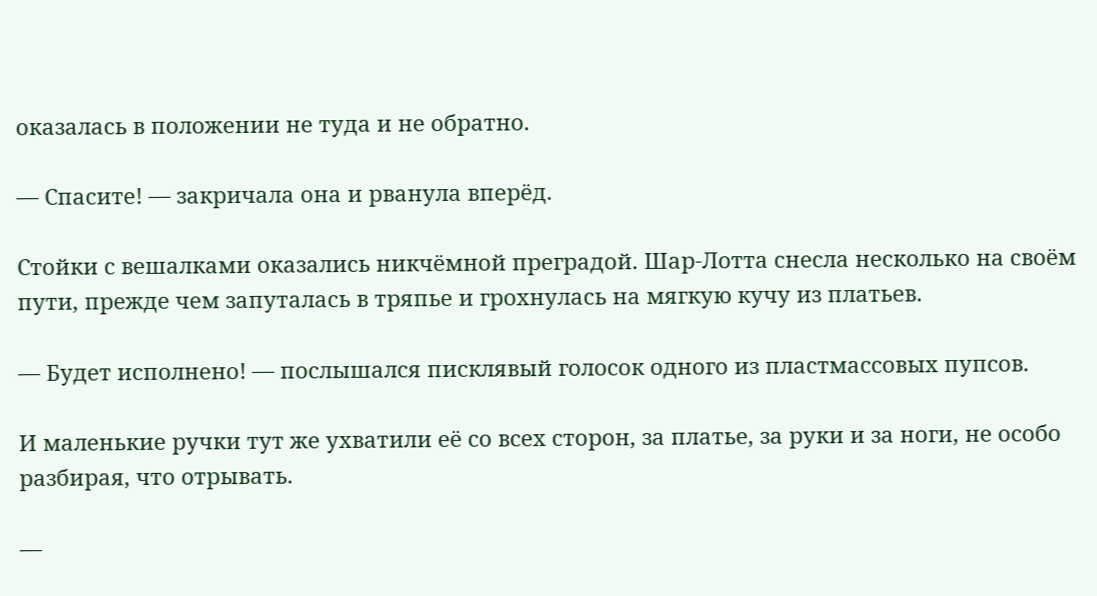оказалась в положении не туда и не обратно.

— Спасите! — закричала она и рванула вперёд.

Стойки с вешалками оказались никчёмной преградой. Шар-Лотта снесла несколько на своём пути, прежде чем запуталась в тряпье и грохнулась на мягкую кучу из платьев.

— Будет исполнено! — послышался писклявый голосок одного из пластмассовых пупсов.

И маленькие ручки тут же ухватили её со всех сторон, за платье, за руки и за ноги, не особо разбирая, что отрывать.

—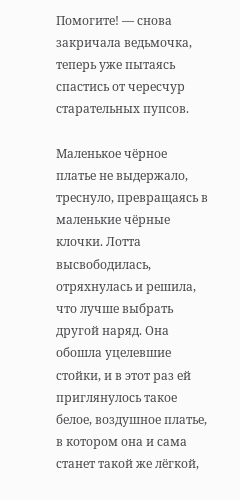Помогите! — снова закричала ведьмочка, теперь уже пытаясь спастись от чересчур старательных пупсов.

Маленькое чёрное платье не выдержало, треснуло, превращаясь в маленькие чёрные клочки. Лотта высвободилась, отряхнулась и решила, что лучше выбрать другой наряд. Она обошла уцелевшие стойки, и в этот раз ей приглянулось такое белое, воздушное платье, в котором она и сама станет такой же лёгкой,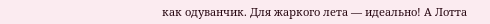как одуванчик. Для жаркого лета — идеально! А Лотта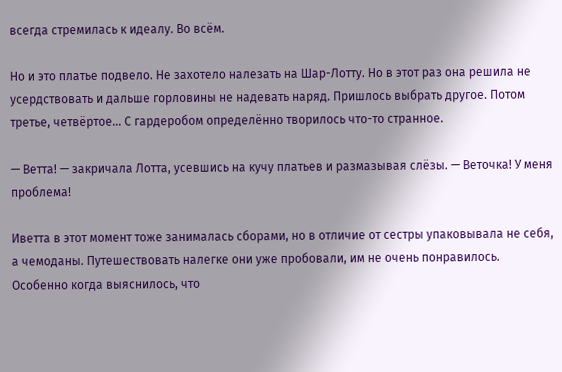всегда стремилась к идеалу. Во всём.

Но и это платье подвело. Не захотело налезать на Шар-Лотту. Но в этот раз она решила не усердствовать и дальше горловины не надевать наряд. Пришлось выбрать другое. Потом третье, четвёртое… С гардеробом определённо творилось что-то странное.

— Ветта! — закричала Лотта, усевшись на кучу платьев и размазывая слёзы. — Веточка! У меня проблема!

Иветта в этот момент тоже занималась сборами, но в отличие от сестры упаковывала не себя, а чемоданы. Путешествовать налегке они уже пробовали, им не очень понравилось. Особенно когда выяснилось, что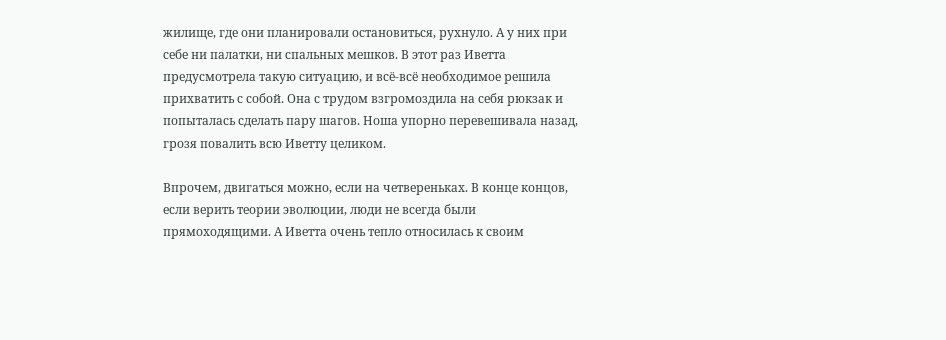жилище, где они планировали остановиться, рухнуло. А у них при себе ни палатки, ни спальных мешков. В этот раз Иветта предусмотрела такую ситуацию, и всё-всё необходимое решила прихватить с собой. Она с трудом взгромоздила на себя рюкзак и попыталась сделать пару шагов. Ноша упорно перевешивала назад, грозя повалить всю Иветту целиком.

Впрочем, двигаться можно, если на четвереньках. В конце концов, если верить теории эволюции, люди не всегда были прямоходящими. А Иветта очень тепло относилась к своим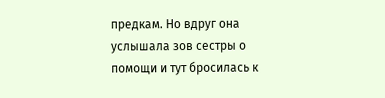предкам. Но вдруг она услышала зов сестры о помощи и тут бросилась к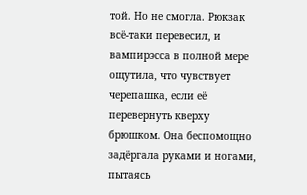той. Но не смогла. Рюкзак всё-таки перевесил, и вампирэсса в полной мере ощутила, что чувствует черепашка, если её перевернуть кверху брюшком. Она беспомощно задёргала руками и ногами, пытаясь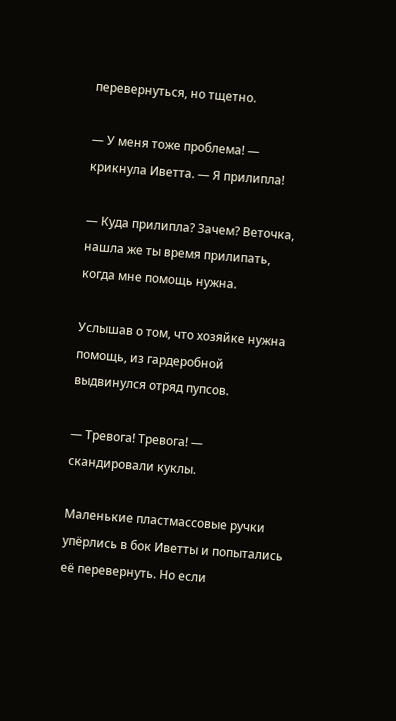перевернуться, но тщетно.

— У меня тоже проблема! — крикнула Иветта. — Я прилипла!

— Куда прилипла? Зачем? Веточка, нашла же ты время прилипать, когда мне помощь нужна.

Услышав о том, что хозяйке нужна помощь, из гардеробной выдвинулся отряд пупсов.

— Тревога! Тревога! — скандировали куклы.

Маленькие пластмассовые ручки упёрлись в бок Иветты и попытались её перевернуть. Но если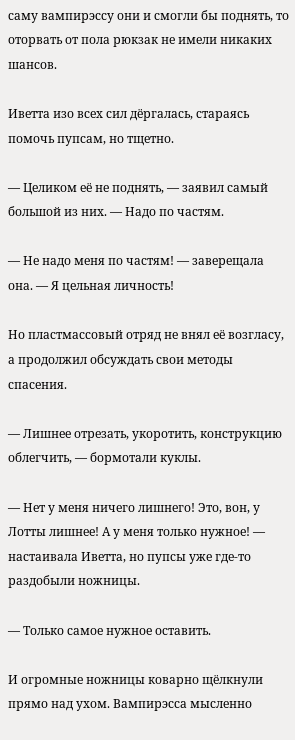саму вампирэссу они и смогли бы поднять, то оторвать от пола рюкзак не имели никаких шансов.

Иветта изо всех сил дёргалась, стараясь помочь пупсам, но тщетно.

— Целиком её не поднять, — заявил самый большой из них. — Надо по частям.

— Не надо меня по частям! — заверещала она. — Я цельная личность!

Но пластмассовый отряд не внял её возгласу, а продолжил обсуждать свои методы спасения.

— Лишнее отрезать, укоротить, конструкцию облегчить, — бормотали куклы.

— Нет у меня ничего лишнего! Это, вон, у Лотты лишнее! А у меня только нужное! — настаивала Иветта, но пупсы уже где-то раздобыли ножницы.

— Только самое нужное оставить.

И огромные ножницы коварно щёлкнули прямо над ухом. Вампирэсса мысленно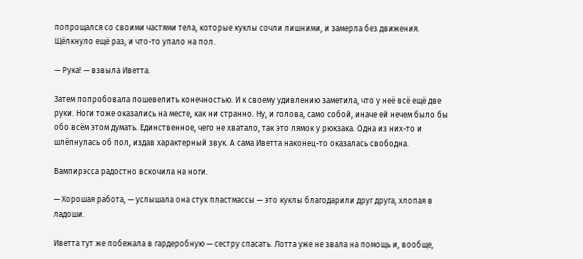попрощался со своими частями тела, которые куклы сочли лишними, и замерла без движения. Щёлкнуло ещё раз, и что-то упало на пол.

— Рука! — взвыла Иветта.

Затем попробовала пошевелить конечностью. И к своему удивлению заметила, что у неё всё ещё две руки. Ноги тоже оказались на месте, как ни странно. Ну, и голова, само собой, иначе ей нечем было бы обо всём этом думать. Единственное, чего не хватало, так это лямок у рюкзака. Одна из них-то и шлёпнулась об пол, издав характерный звук. А сама Иветта наконец-то оказалась свободна.

Вампирэсса радостно вскочила на ноги.

— Хорошая работа, — услышала она стук пластмассы — это куклы благодарили друг друга, хлопая в ладоши.

Иветта тут же побежала в гардеробную — сестру спасать. Лотта уже не звала на помощь и, вообще,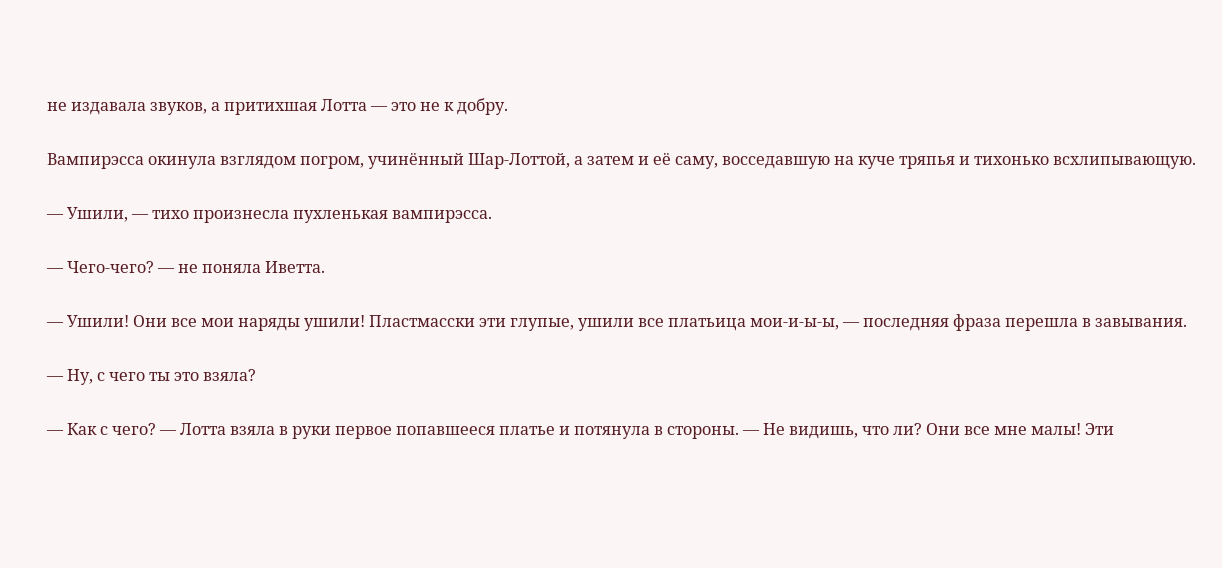не издавала звуков, а притихшая Лотта — это не к добру.

Вампирэсса окинула взглядом погром, учинённый Шар-Лоттой, а затем и её саму, восседавшую на куче тряпья и тихонько всхлипывающую.

— Ушили, — тихо произнесла пухленькая вампирэсса.

— Чего-чего? — не поняла Иветта.

— Ушили! Они все мои наряды ушили! Пластмасски эти глупые, ушили все платьица мои-и-ы-ы, — последняя фраза перешла в завывания.

— Ну, с чего ты это взяла?

— Как с чего? — Лотта взяла в руки первое попавшееся платье и потянула в стороны. — Не видишь, что ли? Они все мне малы! Эти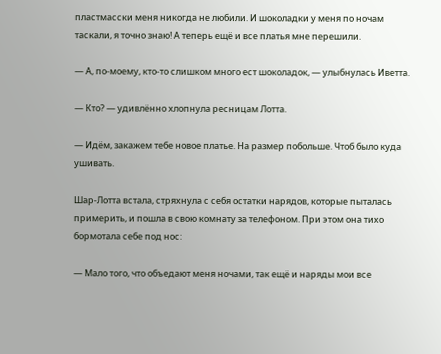пластмасски меня никогда не любили. И шоколадки у меня по ночам таскали, я точно знаю! А теперь ещё и все платья мне перешили.

— А, по-моему, кто-то слишком много ест шоколадок, — улыбнулась Иветта.

— Кто? — удивлённо хлопнула ресницам Лотта.

— Идём, закажем тебе новое платье. На размер побольше. Чтоб было куда ушивать.

Шар-Лотта встала, стряхнула с себя остатки нарядов, которые пыталась примерить, и пошла в свою комнату за телефоном. При этом она тихо бормотала себе под нос:

— Мало того, что объедают меня ночами, так ещё и наряды мои все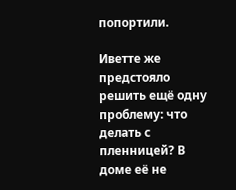попортили.

Иветте же предстояло решить ещё одну проблему: что делать с пленницей? В доме её не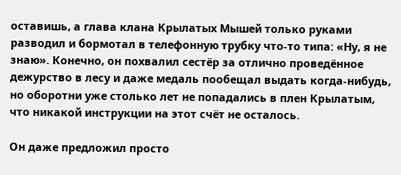оставишь, а глава клана Крылатых Мышей только руками разводил и бормотал в телефонную трубку что-то типа: «Ну, я не знаю». Конечно, он похвалил сестёр за отлично проведённое дежурство в лесу и даже медаль пообещал выдать когда-нибудь, но оборотни уже столько лет не попадались в плен Крылатым, что никакой инструкции на этот счёт не осталось.

Он даже предложил просто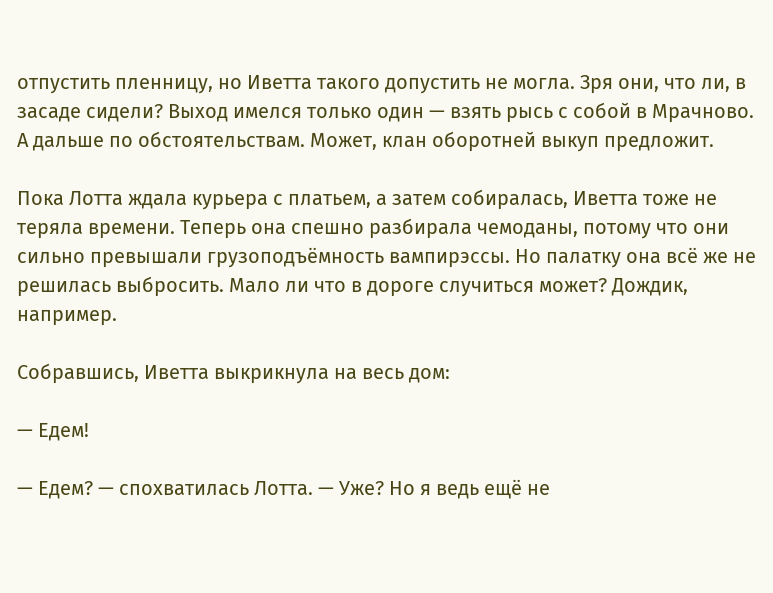отпустить пленницу, но Иветта такого допустить не могла. Зря они, что ли, в засаде сидели? Выход имелся только один — взять рысь с собой в Мрачново. А дальше по обстоятельствам. Может, клан оборотней выкуп предложит.

Пока Лотта ждала курьера с платьем, а затем собиралась, Иветта тоже не теряла времени. Теперь она спешно разбирала чемоданы, потому что они сильно превышали грузоподъёмность вампирэссы. Но палатку она всё же не решилась выбросить. Мало ли что в дороге случиться может? Дождик, например.

Собравшись, Иветта выкрикнула на весь дом:

— Едем!

— Едем? — спохватилась Лотта. — Уже? Но я ведь ещё не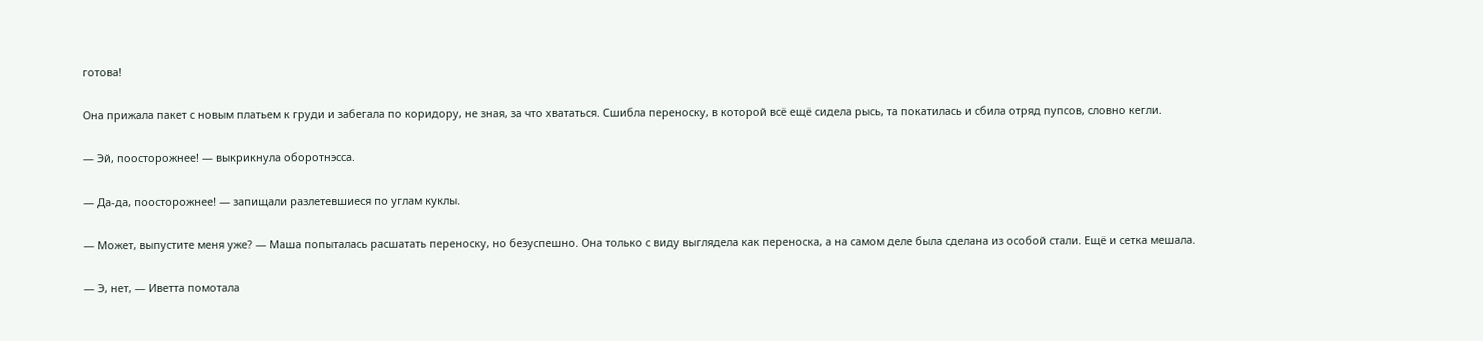готова!

Она прижала пакет с новым платьем к груди и забегала по коридору, не зная, за что хвататься. Сшибла переноску, в которой всё ещё сидела рысь, та покатилась и сбила отряд пупсов, словно кегли.

— Эй, поосторожнее! — выкрикнула оборотнэсса.

— Да-да, поосторожнее! — запищали разлетевшиеся по углам куклы.

— Может, выпустите меня уже? — Маша попыталась расшатать переноску, но безуспешно. Она только с виду выглядела как переноска, а на самом деле была сделана из особой стали. Ещё и сетка мешала.

— Э, нет, — Иветта помотала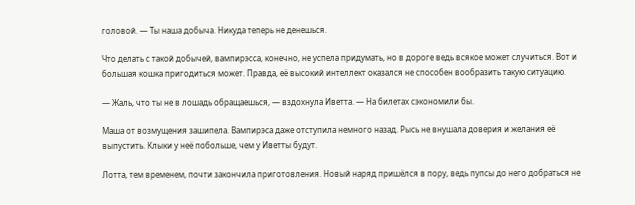головой. — Ты наша добыча. Никуда теперь не денешься.

Что делать с такой добычей, вампирэсса, конечно, не успела придумать, но в дороге ведь всякое может случиться. Вот и большая кошка пригодиться может. Правда, её высокий интеллект оказался не способен вообразить такую ситуацию.

— Жаль, что ты не в лошадь обращаешься, — вздохнула Иветта. — На билетах сэкономили бы.

Маша от возмущения зашипела. Вампирэса даже отступила немного назад. Рысь не внушала доверия и желания её выпустить. Клыки у неё побольше, чем у Иветты будут.

Лотта, тем временем, почти закончила приготовления. Новый наряд пришёлся в пору, ведь пупсы до него добраться не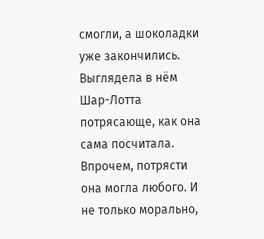смогли, а шоколадки уже закончились. Выглядела в нём Шар-Лотта потрясающе, как она сама посчитала. Впрочем, потрясти она могла любого. И не только морально,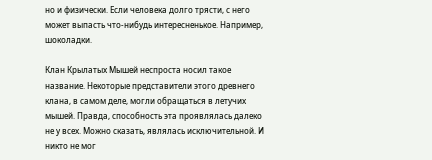но и физически. Если человека долго трясти, с него может выпасть что-нибудь интересненькое. Например, шоколадки.

Клан Крылатых Мышей неспроста носил такое название. Некоторые представители этого древнего клана, в самом деле, могли обращаться в летучих мышей. Правда, способность эта проявлялась далеко не у всех. Можно сказать, являлась исключительной. И никто не мог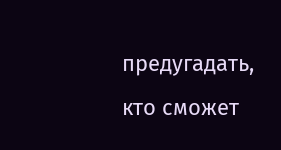предугадать, кто сможет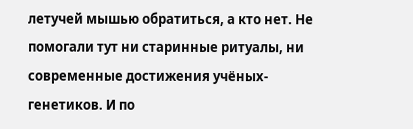летучей мышью обратиться, а кто нет. Не помогали тут ни старинные ритуалы, ни современные достижения учёных-генетиков. И по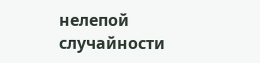нелепой случайности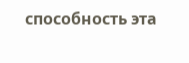способность эта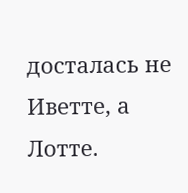досталась не Иветте, а Лотте.